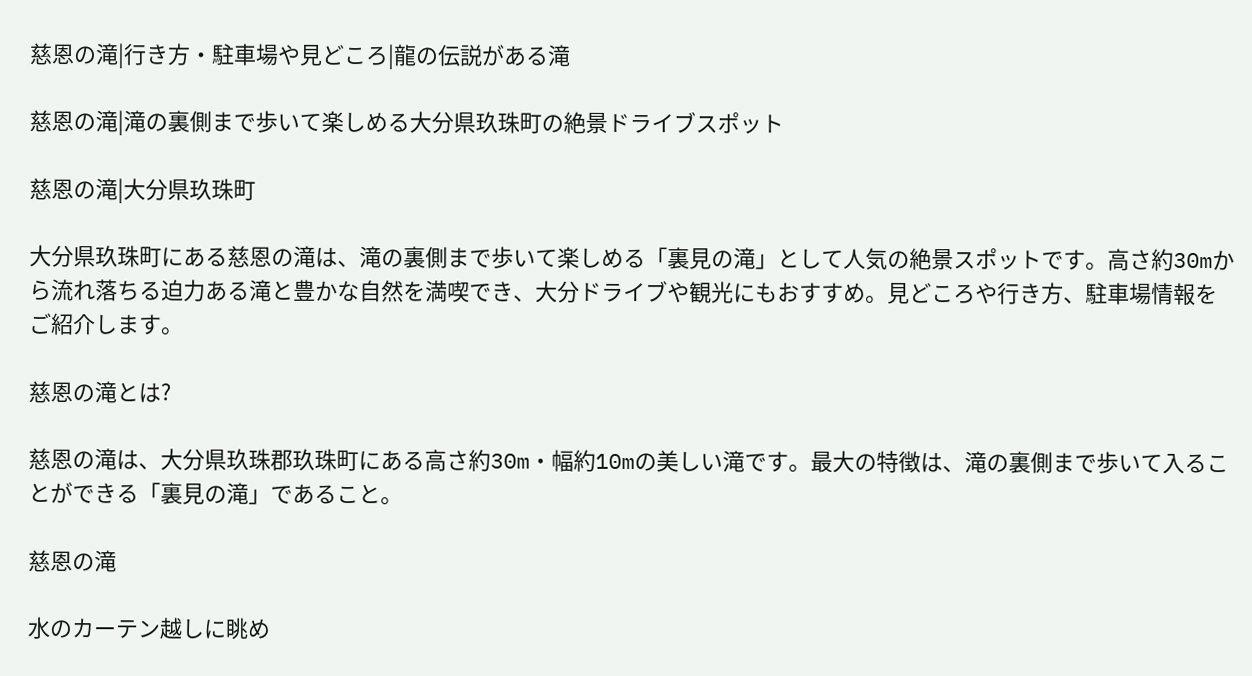慈恩の滝|行き方・駐車場や見どころ|龍の伝説がある滝

慈恩の滝|滝の裏側まで歩いて楽しめる大分県玖珠町の絶景ドライブスポット

慈恩の滝|大分県玖珠町

大分県玖珠町にある慈恩の滝は、滝の裏側まで歩いて楽しめる「裏見の滝」として人気の絶景スポットです。高さ約30mから流れ落ちる迫力ある滝と豊かな自然を満喫でき、大分ドライブや観光にもおすすめ。見どころや行き方、駐車場情報をご紹介します。

慈恩の滝とは?

慈恩の滝は、大分県玖珠郡玖珠町にある高さ約30m・幅約10mの美しい滝です。最大の特徴は、滝の裏側まで歩いて入ることができる「裏見の滝」であること。

慈恩の滝

水のカーテン越しに眺め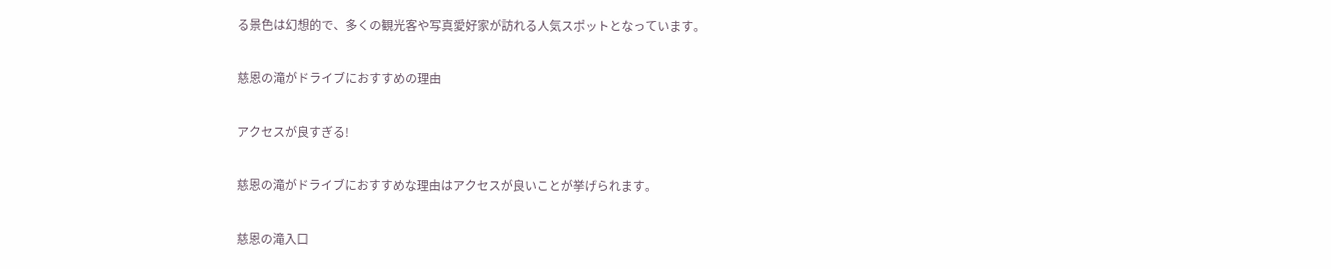る景色は幻想的で、多くの観光客や写真愛好家が訪れる人気スポットとなっています。

慈恩の滝がドライブにおすすめの理由

アクセスが良すぎる!

慈恩の滝がドライブにおすすめな理由はアクセスが良いことが挙げられます。

慈恩の滝入口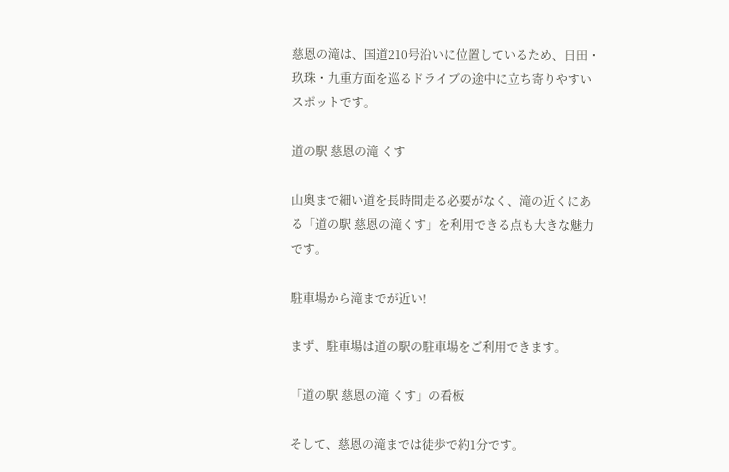慈恩の滝は、国道210号沿いに位置しているため、日田・玖珠・九重方面を巡るドライブの途中に立ち寄りやすいスポットです。

道の駅 慈恩の滝 くす

山奥まで細い道を長時間走る必要がなく、滝の近くにある「道の駅 慈恩の滝くす」を利用できる点も大きな魅力です。

駐車場から滝までが近い!

まず、駐車場は道の駅の駐車場をご利用できます。

「道の駅 慈恩の滝 くす」の看板

そして、慈恩の滝までは徒歩で約1分です。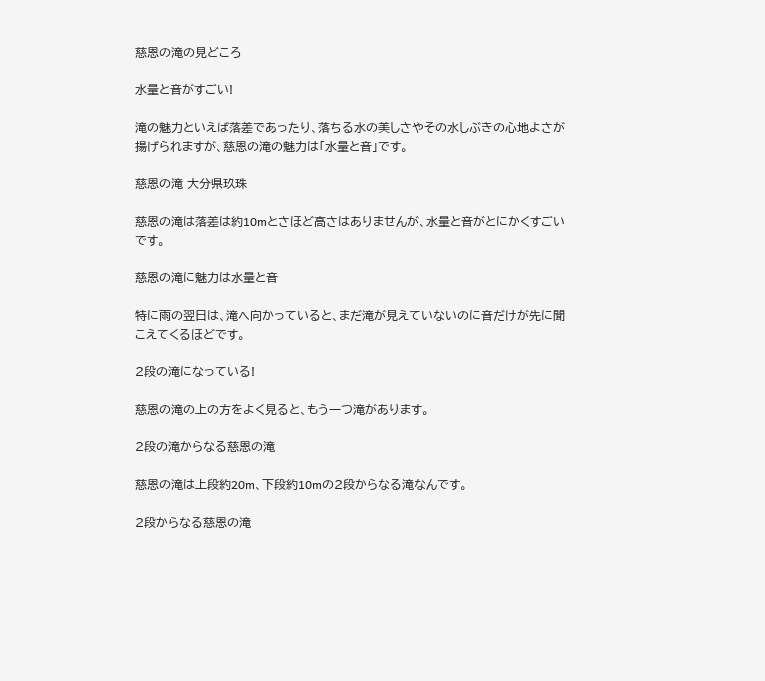慈恩の滝の見どころ

水量と音がすごい!

滝の魅力といえば落差であったり、落ちる水の美しさやその水しぶきの心地よさが揚げられますが、慈恩の滝の魅力は「水量と音」です。

慈恩の滝 大分県玖珠

慈恩の滝は落差は約10mとさほど高さはありませんが、水量と音がとにかくすごいです。

慈恩の滝に魅力は水量と音

特に雨の翌日は、滝へ向かっていると、まだ滝が見えていないのに音だけが先に聞こえてくるほどです。

2段の滝になっている!

慈恩の滝の上の方をよく見ると、もう一つ滝があります。

2段の滝からなる慈恩の滝

慈恩の滝は上段約20m、下段約10mの2段からなる滝なんです。

2段からなる慈恩の滝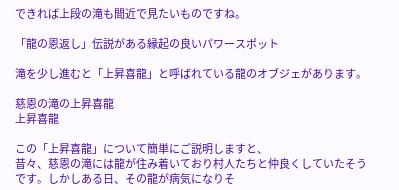できれば上段の滝も間近で見たいものですね。

「龍の恩返し」伝説がある縁起の良いパワースポット

滝を少し進むと「上昇喜龍」と呼ばれている龍のオブジェがあります。

慈恩の滝の上昇喜龍
上昇喜龍

この「上昇喜龍」について簡単にご説明しますと、
昔々、慈恩の滝には龍が住み着いており村人たちと仲良くしていたそうです。しかしある日、その龍が病気になりそ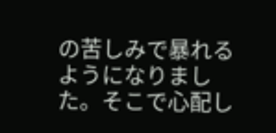の苦しみで暴れるようになりました。そこで心配し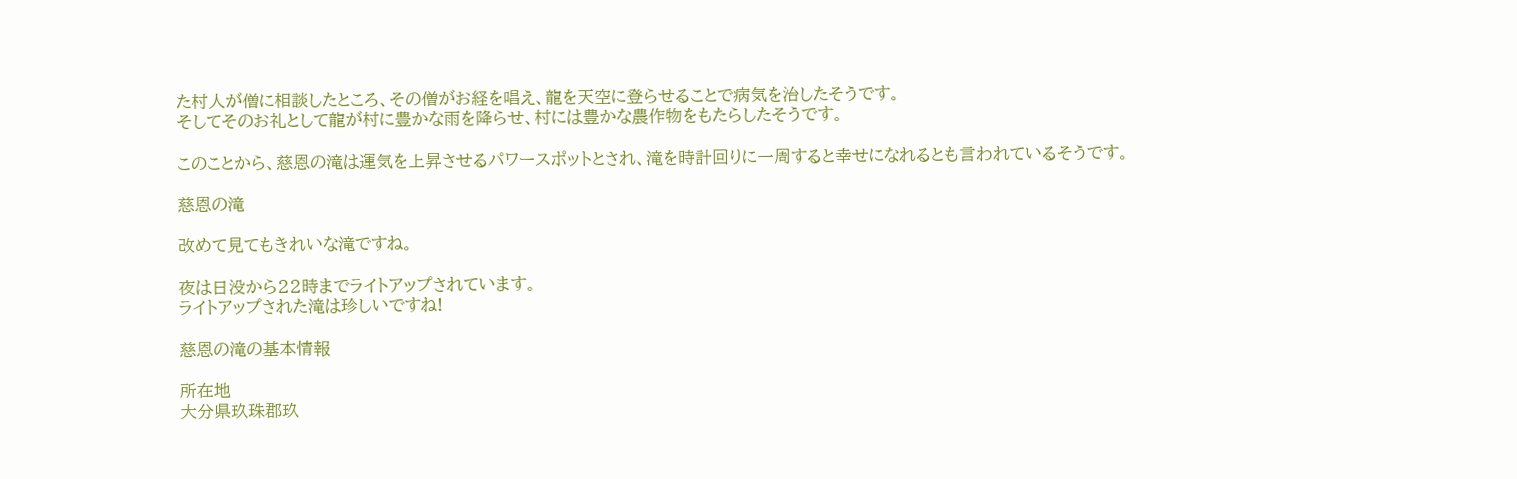た村人が僧に相談したところ、その僧がお経を唱え、龍を天空に登らせることで病気を治したそうです。
そしてそのお礼として龍が村に豊かな雨を降らせ、村には豊かな農作物をもたらしたそうです。

このことから、慈恩の滝は運気を上昇させるパワースポットとされ、滝を時計回りに一周すると幸せになれるとも言われているそうです。

慈恩の滝

改めて見てもきれいな滝ですね。

夜は日没から22時までライトアップされています。
ライトアップされた滝は珍しいですね!

慈恩の滝の基本情報

所在地
大分県玖珠郡玖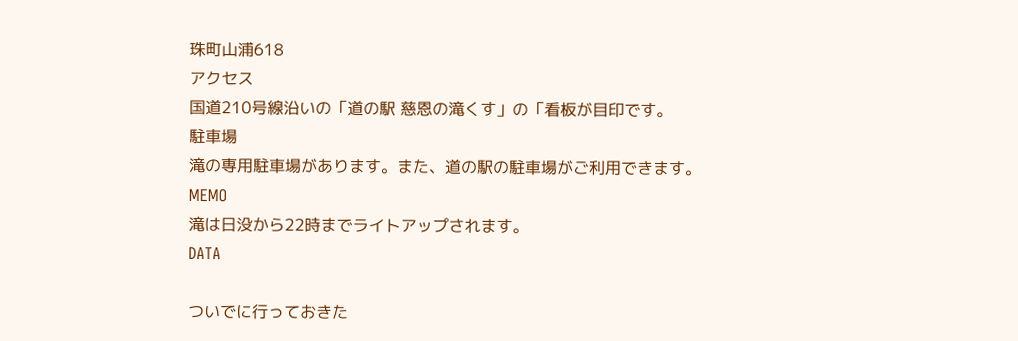珠町山浦618
アクセス
国道210号線沿いの「道の駅 慈恩の滝くす」の「看板が目印です。
駐車場
滝の専用駐車場があります。また、道の駅の駐車場がご利用できます。
MEMO
滝は日没から22時までライトアップされます。
DATA

ついでに行っておきた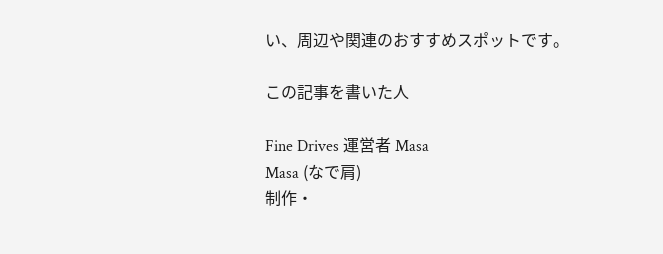い、周辺や関連のおすすめスポットです。

この記事を書いた人

Fine Drives 運営者 Masa
Masa (なで肩)
制作・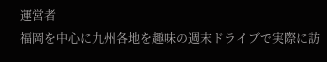運営者
福岡を中心に九州各地を趣味の週末ドライブで実際に訪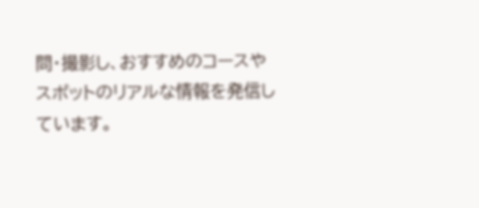問・撮影し、おすすめのコースやスポットのリアルな情報を発信しています。